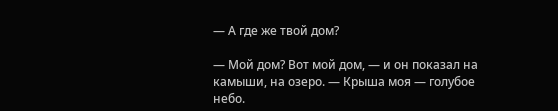— А где же твой дом?

— Мой дом? Вот мой дом, — и он показал на камыши, на озеро. — Крыша моя — голубое небо.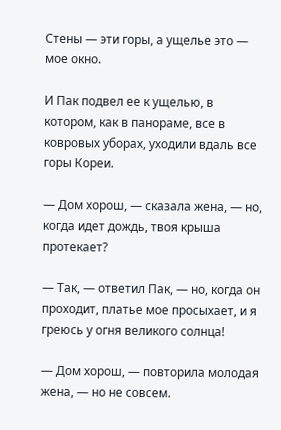Стены — эти горы, а ущелье это — мое окно.

И Пак подвел ее к ущелью, в котором, как в панораме, все в ковровых уборах, уходили вдаль все горы Кореи.

— Дом хорош, — сказала жена, — но, когда идет дождь, твоя крыша протекает?

— Так, — ответил Пак, — но, когда он проходит, платье мое просыхает, и я греюсь у огня великого солнца!

— Дом хорош, — повторила молодая жена, — но не совсем.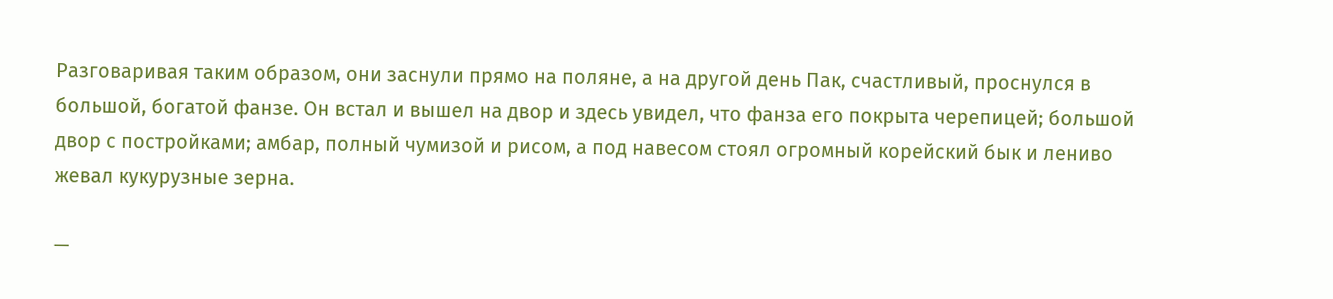Разговаривая таким образом, они заснули прямо на поляне, а на другой день Пак, счастливый, проснулся в большой, богатой фанзе. Он встал и вышел на двор и здесь увидел, что фанза его покрыта черепицей; большой двор с постройками; амбар, полный чумизой и рисом, а под навесом стоял огромный корейский бык и лениво жевал кукурузные зерна.

—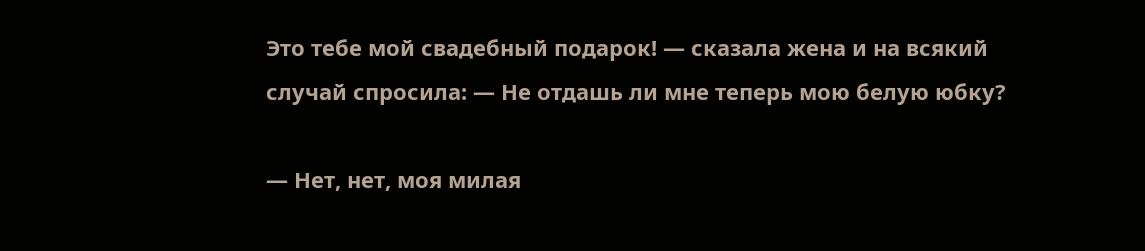Это тебе мой свадебный подарок! — сказала жена и на всякий случай спросила: — Не отдашь ли мне теперь мою белую юбку?

— Нет, нет, моя милая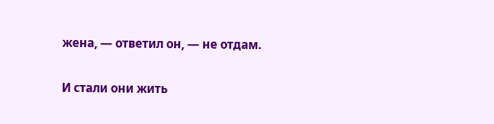жена, — ответил он, — не отдам.

И стали они жить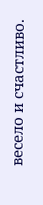весело и счастливо.